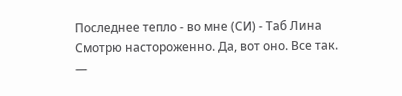Последнее тепло - во мне (СИ) - Таб Лина
Смотрю настороженно. Да, вот оно. Все так.
—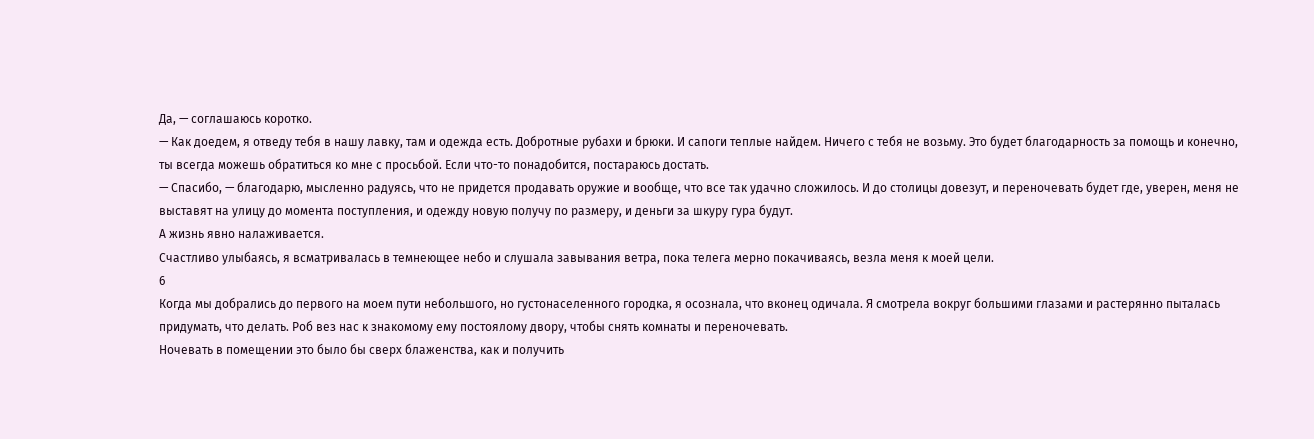Да, — соглашаюсь коротко.
— Как доедем, я отведу тебя в нашу лавку, там и одежда есть. Добротные рубахи и брюки. И сапоги теплые найдем. Ничего с тебя не возьму. Это будет благодарность за помощь и конечно, ты всегда можешь обратиться ко мне с просьбой. Если что-то понадобится, постараюсь достать.
— Спасибо, — благодарю, мысленно радуясь, что не придется продавать оружие и вообще, что все так удачно сложилось. И до столицы довезут, и переночевать будет где, уверен, меня не выставят на улицу до момента поступления, и одежду новую получу по размеру, и деньги за шкуру гура будут.
А жизнь явно налаживается.
Счастливо улыбаясь, я всматривалась в темнеющее небо и слушала завывания ветра, пока телега мерно покачиваясь, везла меня к моей цели.
6
Когда мы добрались до первого на моем пути небольшого, но густонаселенного городка, я осознала, что вконец одичала. Я смотрела вокруг большими глазами и растерянно пыталась придумать, что делать. Роб вез нас к знакомому ему постоялому двору, чтобы снять комнаты и переночевать.
Ночевать в помещении это было бы сверх блаженства, как и получить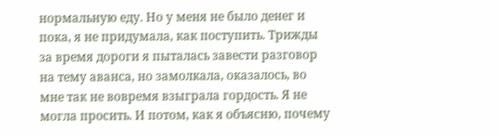нормальную еду. Но у меня не было денег и пока, я не придумала, как поступить. Трижды за время дороги я пыталась завести разговор на тему аванса, но замолкала, оказалось, во мне так не вовремя взыграла гордость. Я не могла просить. И потом, как я объясню, почему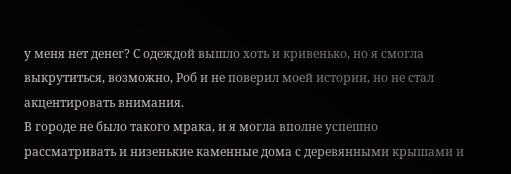у меня нет денег? С одеждой вышло хоть и кривенько, но я смогла выкрутиться, возможно, Роб и не поверил моей истории, но не стал акцентировать внимания.
В городе не было такого мрака, и я могла вполне успешно рассматривать и низенькие каменные дома с деревянными крышами и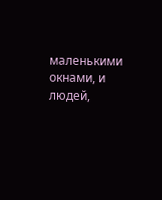маленькими окнами, и людей,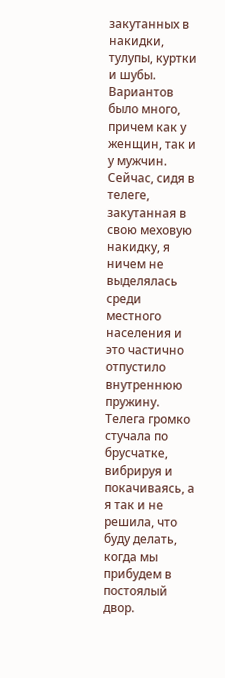закутанных в накидки, тулупы, куртки и шубы. Вариантов было много, причем как у женщин, так и у мужчин. Сейчас, сидя в телеге, закутанная в свою меховую накидку, я ничем не выделялась среди местного населения и это частично отпустило внутреннюю пружину.
Телега громко стучала по брусчатке, вибрируя и покачиваясь, а я так и не решила, что буду делать, когда мы прибудем в постоялый двор.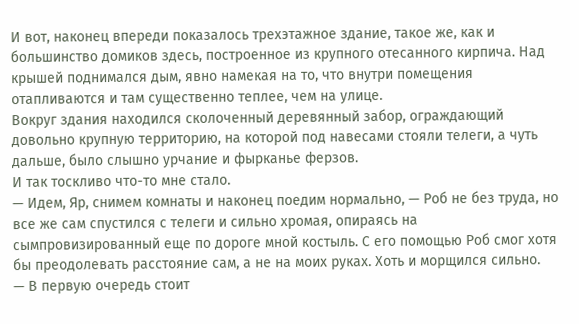И вот, наконец впереди показалось трехэтажное здание, такое же, как и большинство домиков здесь, построенное из крупного отесанного кирпича. Над крышей поднимался дым, явно намекая на то, что внутри помещения отапливаются и там существенно теплее, чем на улице.
Вокруг здания находился сколоченный деревянный забор, ограждающий довольно крупную территорию, на которой под навесами стояли телеги, а чуть дальше, было слышно урчание и фырканье ферзов.
И так тоскливо что-то мне стало.
— Идем, Яр, снимем комнаты и наконец поедим нормально, — Роб не без труда, но все же сам спустился с телеги и сильно хромая, опираясь на сымпровизированный еще по дороге мной костыль. С его помощью Роб смог хотя бы преодолевать расстояние сам, а не на моих руках. Хоть и морщился сильно.
— В первую очередь стоит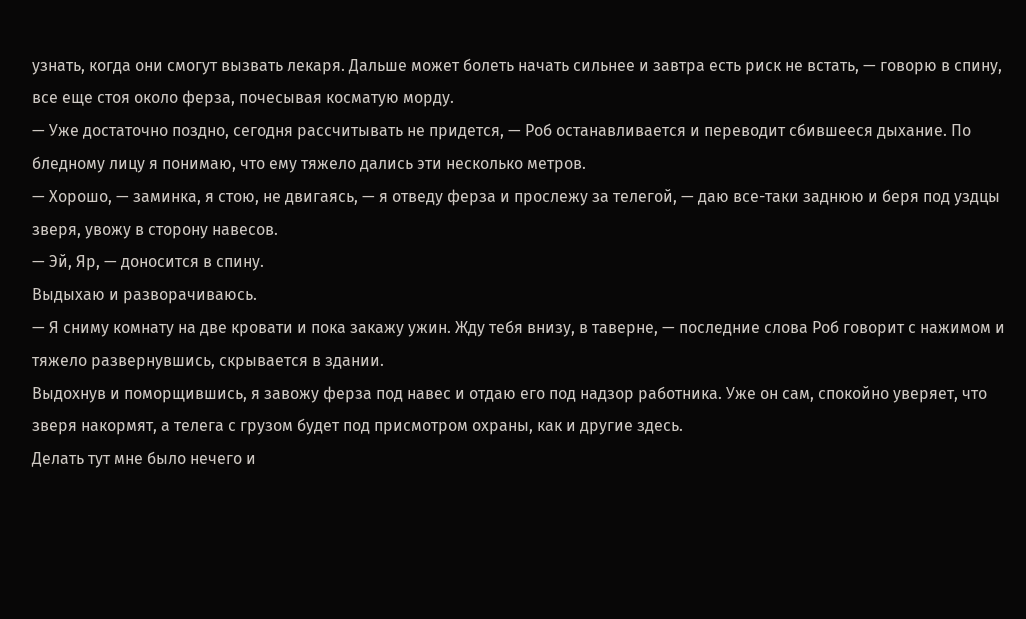узнать, когда они смогут вызвать лекаря. Дальше может болеть начать сильнее и завтра есть риск не встать, — говорю в спину, все еще стоя около ферза, почесывая косматую морду.
— Уже достаточно поздно, сегодня рассчитывать не придется, — Роб останавливается и переводит сбившееся дыхание. По бледному лицу я понимаю, что ему тяжело дались эти несколько метров.
— Хорошо, — заминка, я стою, не двигаясь, — я отведу ферза и прослежу за телегой, — даю все-таки заднюю и беря под уздцы зверя, увожу в сторону навесов.
— Эй, Яр, — доносится в спину.
Выдыхаю и разворачиваюсь.
— Я сниму комнату на две кровати и пока закажу ужин. Жду тебя внизу, в таверне, — последние слова Роб говорит с нажимом и тяжело развернувшись, скрывается в здании.
Выдохнув и поморщившись, я завожу ферза под навес и отдаю его под надзор работника. Уже он сам, спокойно уверяет, что зверя накормят, а телега с грузом будет под присмотром охраны, как и другие здесь.
Делать тут мне было нечего и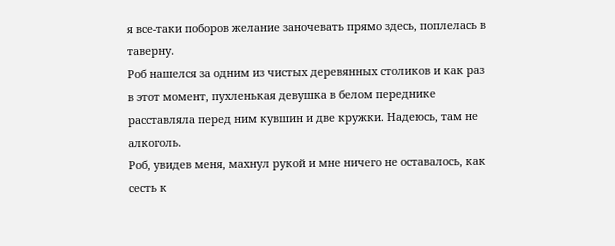я все-таки поборов желание заночевать прямо здесь, поплелась в таверну.
Роб нашелся за одним из чистых деревянных столиков и как раз в этот момент, пухленькая девушка в белом переднике расставляла перед ним кувшин и две кружки. Надеюсь, там не алкоголь.
Роб, увидев меня, махнул рукой и мне ничего не оставалось, как сесть к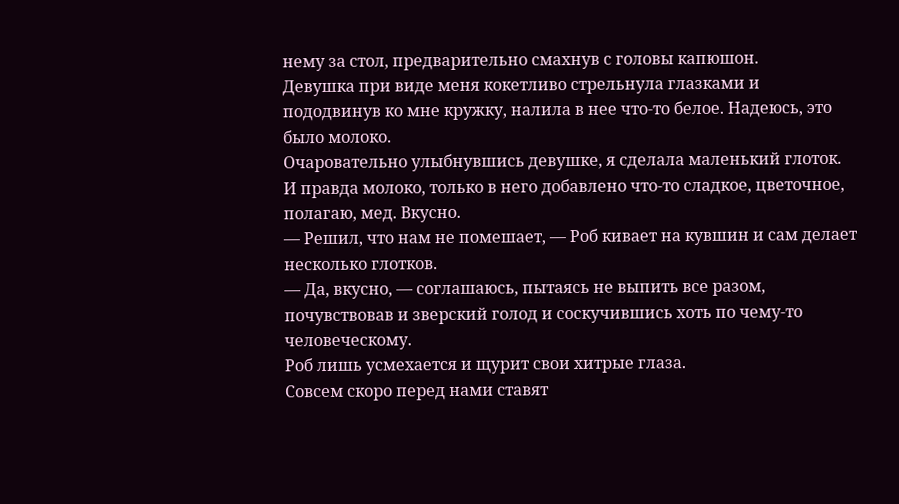нему за стол, предварительно смахнув с головы капюшон.
Девушка при виде меня кокетливо стрельнула глазками и пододвинув ко мне кружку, налила в нее что-то белое. Надеюсь, это было молоко.
Очаровательно улыбнувшись девушке, я сделала маленький глоток.
И правда молоко, только в него добавлено что-то сладкое, цветочное, полагаю, мед. Вкусно.
— Решил, что нам не помешает, — Роб кивает на кувшин и сам делает несколько глотков.
— Да, вкусно, — соглашаюсь, пытаясь не выпить все разом, почувствовав и зверский голод и соскучившись хоть по чему-то человеческому.
Роб лишь усмехается и щурит свои хитрые глаза.
Совсем скоро перед нами ставят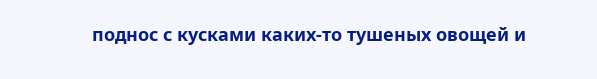поднос с кусками каких-то тушеных овощей и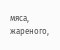мяса, жареного,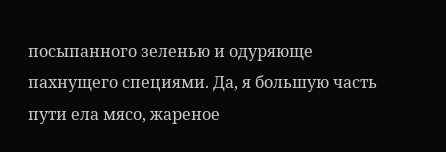посыпанного зеленью и одуряюще пахнущего специями. Да, я большую часть пути ела мясо, жареное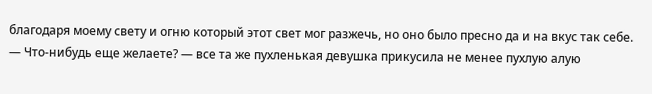благодаря моему свету и огню который этот свет мог разжечь, но оно было пресно да и на вкус так себе.
— Что-нибудь еще желаете? — все та же пухленькая девушка прикусила не менее пухлую алую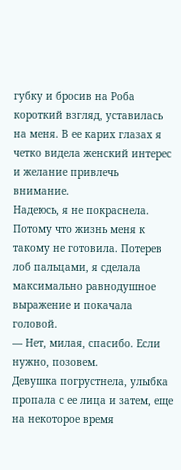губку и бросив на Роба короткий взгляд, уставилась на меня. В ее карих глазах я четко видела женский интерес и желание привлечь внимание.
Надеюсь, я не покраснела. Потому что жизнь меня к такому не готовила. Потерев лоб пальцами, я сделала максимально равнодушное выражение и покачала головой.
— Нет, милая, спасибо. Если нужно, позовем.
Девушка погрустнела, улыбка пропала с ее лица и затем, еще на некоторое время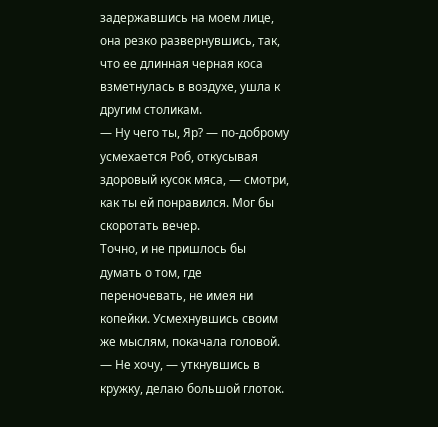задержавшись на моем лице, она резко развернувшись, так, что ее длинная черная коса взметнулась в воздухе, ушла к другим столикам.
— Ну чего ты, Яр? — по-доброму усмехается Роб, откусывая здоровый кусок мяса, — смотри, как ты ей понравился. Мог бы скоротать вечер.
Точно, и не пришлось бы думать о том, где переночевать, не имея ни копейки. Усмехнувшись своим же мыслям, покачала головой.
— Не хочу, — уткнувшись в кружку, делаю большой глоток.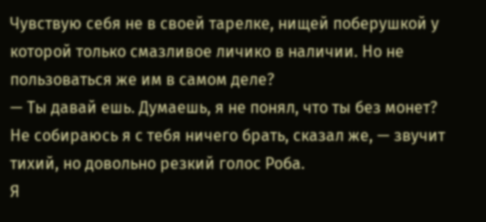Чувствую себя не в своей тарелке, нищей поберушкой у которой только смазливое личико в наличии. Но не пользоваться же им в самом деле?
— Ты давай ешь. Думаешь, я не понял, что ты без монет? Не собираюсь я с тебя ничего брать, сказал же, — звучит тихий, но довольно резкий голос Роба.
Я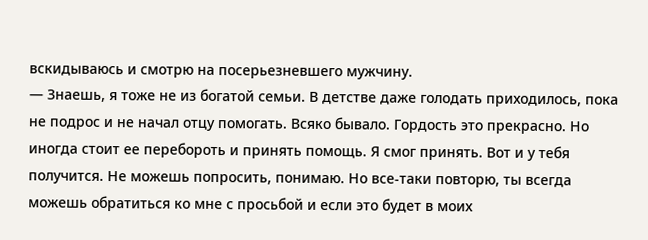вскидываюсь и смотрю на посерьезневшего мужчину.
— Знаешь, я тоже не из богатой семьи. В детстве даже голодать приходилось, пока не подрос и не начал отцу помогать. Всяко бывало. Гордость это прекрасно. Но иногда стоит ее перебороть и принять помощь. Я смог принять. Вот и у тебя получится. Не можешь попросить, понимаю. Но все-таки повторю, ты всегда можешь обратиться ко мне с просьбой и если это будет в моих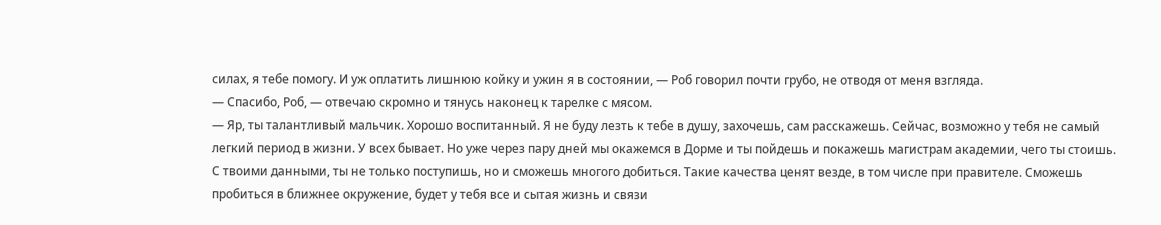силах, я тебе помогу. И уж оплатить лишнюю койку и ужин я в состоянии, — Роб говорил почти грубо, не отводя от меня взгляда.
— Спасибо, Роб, — отвечаю скромно и тянусь наконец к тарелке с мясом.
— Яр, ты талантливый мальчик. Хорошо воспитанный. Я не буду лезть к тебе в душу, захочешь, сам расскажешь. Сейчас, возможно у тебя не самый легкий период в жизни. У всех бывает. Но уже через пару дней мы окажемся в Дорме и ты пойдешь и покажешь магистрам академии, чего ты стоишь. С твоими данными, ты не только поступишь, но и сможешь многого добиться. Такие качества ценят везде, в том числе при правителе. Сможешь пробиться в ближнее окружение, будет у тебя все и сытая жизнь и связи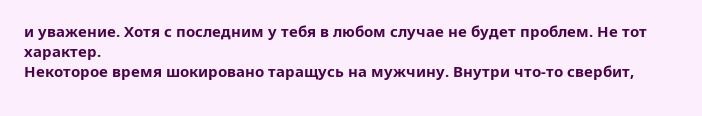и уважение. Хотя с последним у тебя в любом случае не будет проблем. Не тот характер.
Некоторое время шокировано таращусь на мужчину. Внутри что-то свербит,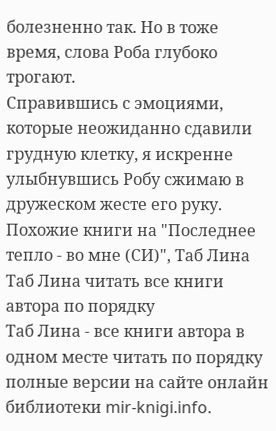болезненно так. Но в тоже время, слова Роба глубоко трогают.
Справившись с эмоциями, которые неожиданно сдавили грудную клетку, я искренне улыбнувшись Робу сжимаю в дружеском жесте его руку.
Похожие книги на "Последнее тепло - во мне (СИ)", Таб Лина
Таб Лина читать все книги автора по порядку
Таб Лина - все книги автора в одном месте читать по порядку полные версии на сайте онлайн библиотеки mir-knigi.info.